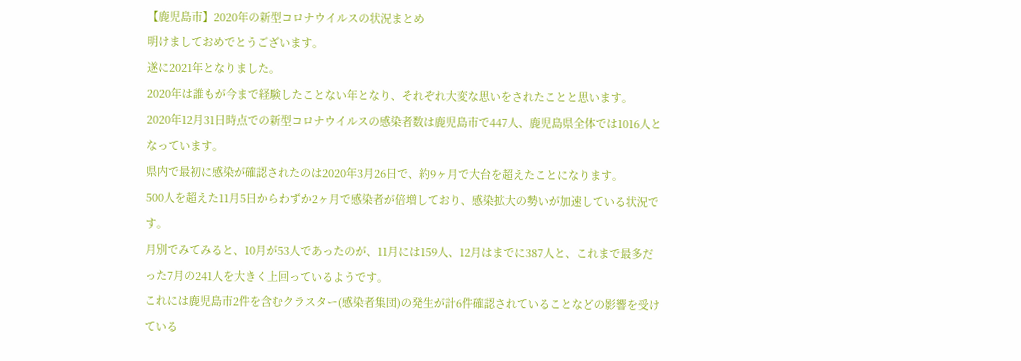【鹿児島市】2020年の新型コロナウイルスの状況まとめ
明けましておめでとうございます。
遂に2021年となりました。
2020年は誰もが今まで経験したことない年となり、それぞれ大変な思いをされたことと思います。
2020年12月31日時点での新型コロナウイルスの感染者数は鹿児島市で447人、鹿児島県全体では1016人となっています。
県内で最初に感染が確認されたのは2020年3月26日で、約9ヶ月で大台を超えたことになります。
500人を超えた11月5日からわずか2ヶ月で感染者が倍増しており、感染拡大の勢いが加速している状況です。
月別でみてみると、10月が53人であったのが、11月には159人、12月はまでに387人と、これまで最多だった7月の241人を大きく上回っているようです。
これには鹿児島市2件を含むクラスター(感染者集団)の発生が計6件確認されていることなどの影響を受けている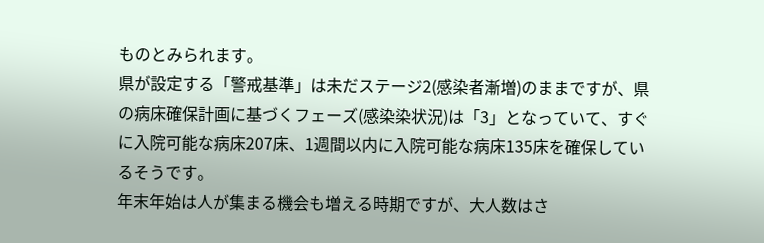ものとみられます。
県が設定する「警戒基準」は未だステージ2(感染者漸増)のままですが、県の病床確保計画に基づくフェーズ(感染染状況)は「3」となっていて、すぐに入院可能な病床207床、1週間以内に入院可能な病床135床を確保しているそうです。
年末年始は人が集まる機会も増える時期ですが、大人数はさ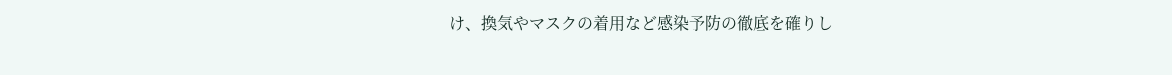け、換気やマスクの着用など感染予防の徹底を確りし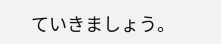ていきましょう。